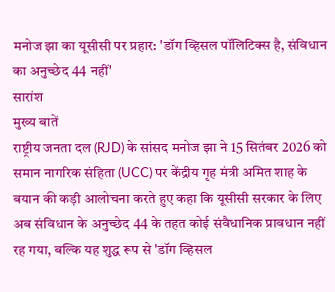मनोज झा का यूसीसी पर प्रहार: 'डॉग व्हिसल पॉलिटिक्स है, संविधान का अनुच्छेद 44 नहीं'
सारांश
मुख्य बातें
राष्ट्रीय जनता दल (RJD) के सांसद मनोज झा ने 15 सितंबर 2026 को समान नागरिक संहिता (UCC) पर केंद्रीय गृह मंत्री अमित शाह के बयान की कड़ी आलोचना करते हुए कहा कि यूसीसी सरकार के लिए अब संविधान के अनुच्छेद 44 के तहत कोई संवैधानिक प्रावधान नहीं रह गया, बल्कि यह शुद्ध रूप से 'डॉग व्हिसल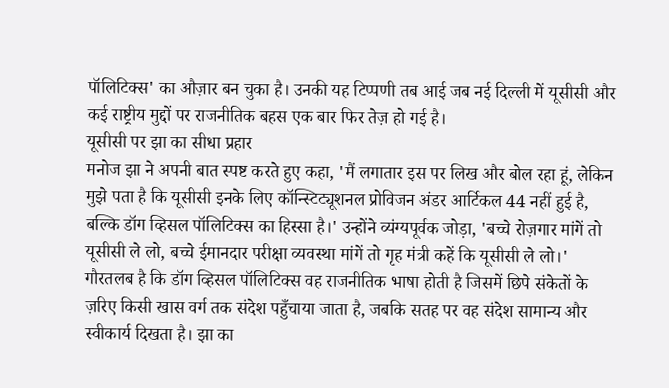पॉलिटिक्स' का औज़ार बन चुका है। उनकी यह टिप्पणी तब आई जब नई दिल्ली में यूसीसी और कई राष्ट्रीय मुद्दों पर राजनीतिक बहस एक बार फिर तेज़ हो गई है।
यूसीसी पर झा का सीधा प्रहार
मनोज झा ने अपनी बात स्पष्ट करते हुए कहा, 'मैं लगातार इस पर लिख और बोल रहा हूं, लेकिन मुझे पता है कि यूसीसी इनके लिए कॉन्स्टिट्यूशनल प्रोविजन अंडर आर्टिकल 44 नहीं हुई है, बल्कि डॉग व्हिसल पॉलिटिक्स का हिस्सा है।' उन्होंने व्यंग्यपूर्वक जोड़ा, 'बच्चे रोज़गार मांगें तो यूसीसी ले लो, बच्चे ईमानदार परीक्षा व्यवस्था मांगें तो गृह मंत्री कहें कि यूसीसी ले लो।'
गौरतलब है कि डॉग व्हिसल पॉलिटिक्स वह राजनीतिक भाषा होती है जिसमें छिपे संकेतों के ज़रिए किसी खास वर्ग तक संदेश पहुँचाया जाता है, जबकि सतह पर वह संदेश सामान्य और स्वीकार्य दिखता है। झा का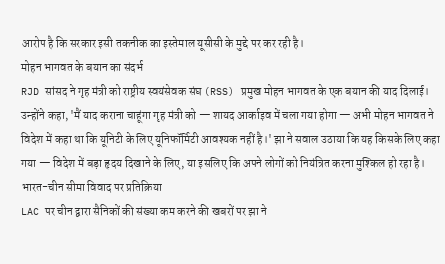आरोप है कि सरकार इसी तकनीक का इस्तेमाल यूसीसी के मुद्दे पर कर रही है।
मोहन भागवत के बयान का संदर्भ
RJD सांसद ने गृह मंत्री को राष्ट्रीय स्वयंसेवक संघ (RSS) प्रमुख मोहन भागवत के एक बयान की याद दिलाई। उन्होंने कहा, 'मैं याद कराना चाहूंगा गृह मंत्री को — शायद आर्काइव में चला गया होगा — अभी मोहन भागवत ने विदेश में कहा था कि यूनिटी के लिए यूनिफॉर्मिटी आवश्यक नहीं है।' झा ने सवाल उठाया कि यह किसके लिए कहा गया — विदेश में बड़ा हृदय दिखाने के लिए, या इसलिए कि अपने लोगों को नियंत्रित करना मुश्किल हो रहा है।
भारत-चीन सीमा विवाद पर प्रतिक्रिया
LAC पर चीन द्वारा सैनिकों की संख्या कम करने की खबरों पर झा ने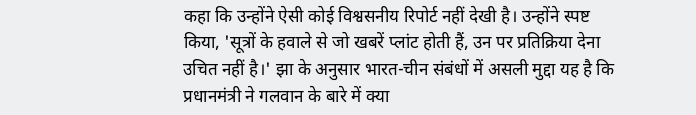कहा कि उन्होंने ऐसी कोई विश्वसनीय रिपोर्ट नहीं देखी है। उन्होंने स्पष्ट किया, 'सूत्रों के हवाले से जो खबरें प्लांट होती हैं, उन पर प्रतिक्रिया देना उचित नहीं है।' झा के अनुसार भारत-चीन संबंधों में असली मुद्दा यह है कि प्रधानमंत्री ने गलवान के बारे में क्या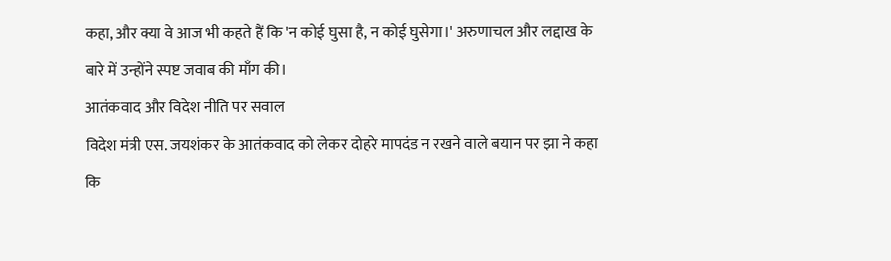कहा, और क्या वे आज भी कहते हैं कि 'न कोई घुसा है, न कोई घुसेगा।' अरुणाचल और लद्दाख के बारे में उन्होंने स्पष्ट जवाब की माँग की।
आतंकवाद और विदेश नीति पर सवाल
विदेश मंत्री एस. जयशंकर के आतंकवाद को लेकर दोहरे मापदंड न रखने वाले बयान पर झा ने कहा कि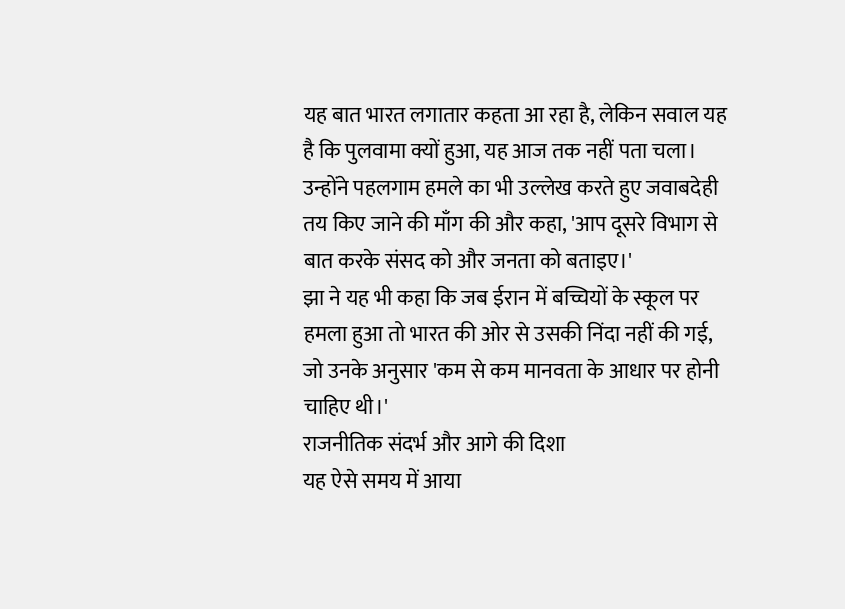यह बात भारत लगातार कहता आ रहा है, लेकिन सवाल यह है कि पुलवामा क्यों हुआ, यह आज तक नहीं पता चला। उन्होंने पहलगाम हमले का भी उल्लेख करते हुए जवाबदेही तय किए जाने की माँग की और कहा, 'आप दूसरे विभाग से बात करके संसद को और जनता को बताइए।'
झा ने यह भी कहा कि जब ईरान में बच्चियों के स्कूल पर हमला हुआ तो भारत की ओर से उसकी निंदा नहीं की गई, जो उनके अनुसार 'कम से कम मानवता के आधार पर होनी चाहिए थी।'
राजनीतिक संदर्भ और आगे की दिशा
यह ऐसे समय में आया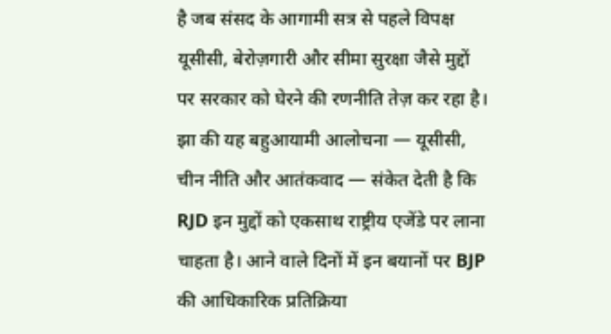है जब संसद के आगामी सत्र से पहले विपक्ष यूसीसी, बेरोज़गारी और सीमा सुरक्षा जैसे मुद्दों पर सरकार को घेरने की रणनीति तेज़ कर रहा है। झा की यह बहुआयामी आलोचना — यूसीसी, चीन नीति और आतंकवाद — संकेत देती है कि RJD इन मुद्दों को एकसाथ राष्ट्रीय एजेंडे पर लाना चाहता है। आने वाले दिनों में इन बयानों पर BJP की आधिकारिक प्रतिक्रिया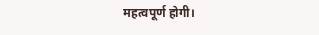महत्वपूर्ण होगी।